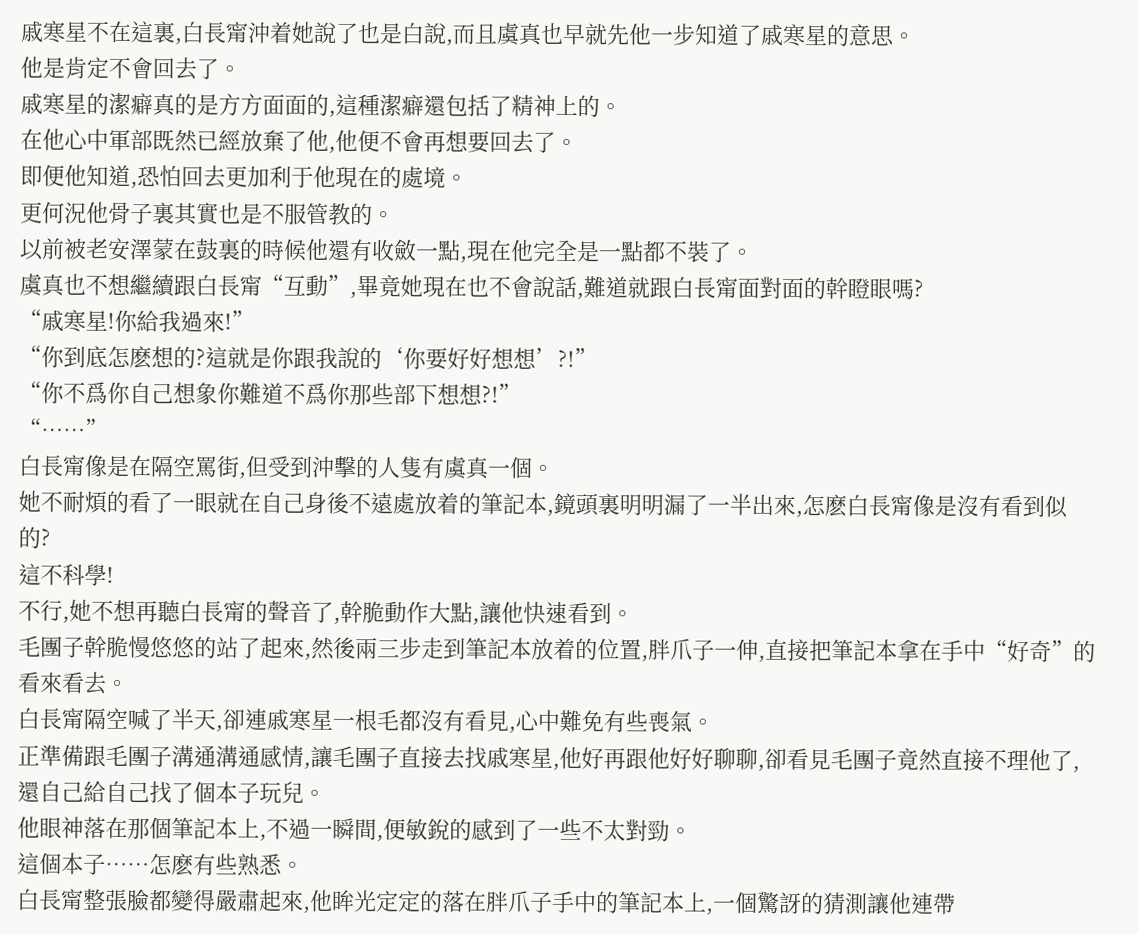戚寒星不在這裏,白長甯沖着她說了也是白說,而且虞真也早就先他一步知道了戚寒星的意思。
他是肯定不會回去了。
戚寒星的潔癖真的是方方面面的,這種潔癖還包括了精神上的。
在他心中軍部既然已經放棄了他,他便不會再想要回去了。
即便他知道,恐怕回去更加利于他現在的處境。
更何況他骨子裏其實也是不服管教的。
以前被老安澤蒙在鼓裏的時候他還有收斂一點,現在他完全是一點都不裝了。
虞真也不想繼續跟白長甯“互動”,畢竟她現在也不會說話,難道就跟白長甯面對面的幹瞪眼嗎?
“戚寒星!你給我過來!”
“你到底怎麽想的?這就是你跟我說的‘你要好好想想’?!”
“你不爲你自己想象你難道不爲你那些部下想想?!”
“……”
白長甯像是在隔空罵街,但受到沖擊的人隻有虞真一個。
她不耐煩的看了一眼就在自己身後不遠處放着的筆記本,鏡頭裏明明漏了一半出來,怎麽白長甯像是沒有看到似的?
這不科學!
不行,她不想再聽白長甯的聲音了,幹脆動作大點,讓他快速看到。
毛團子幹脆慢悠悠的站了起來,然後兩三步走到筆記本放着的位置,胖爪子一伸,直接把筆記本拿在手中“好奇”的看來看去。
白長甯隔空喊了半天,卻連戚寒星一根毛都沒有看見,心中難免有些喪氣。
正準備跟毛團子溝通溝通感情,讓毛團子直接去找戚寒星,他好再跟他好好聊聊,卻看見毛團子竟然直接不理他了,還自己給自己找了個本子玩兒。
他眼神落在那個筆記本上,不過一瞬間,便敏銳的感到了一些不太對勁。
這個本子……怎麽有些熟悉。
白長甯整張臉都變得嚴肅起來,他眸光定定的落在胖爪子手中的筆記本上,一個驚訝的猜測讓他連帶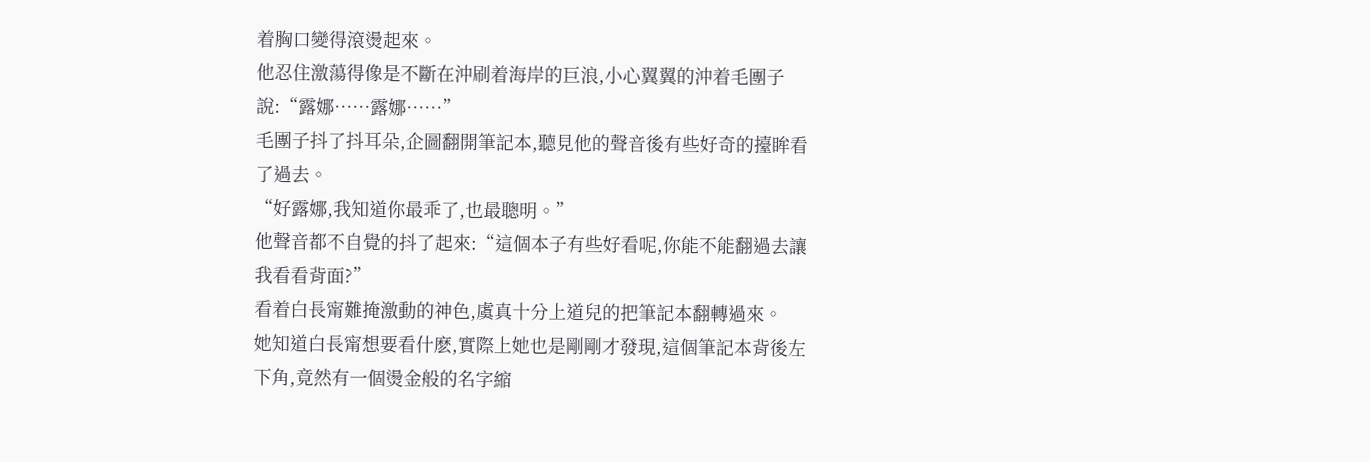着胸口變得滾燙起來。
他忍住激蕩得像是不斷在沖刷着海岸的巨浪,小心翼翼的沖着毛團子說:“露娜……露娜……”
毛團子抖了抖耳朵,企圖翻開筆記本,聽見他的聲音後有些好奇的擡眸看了過去。
“好露娜,我知道你最乖了,也最聰明。”
他聲音都不自覺的抖了起來:“這個本子有些好看呢,你能不能翻過去讓我看看背面?”
看着白長甯難掩激動的神色,虞真十分上道兒的把筆記本翻轉過來。
她知道白長甯想要看什麽,實際上她也是剛剛才發現,這個筆記本背後左下角,竟然有一個燙金般的名字縮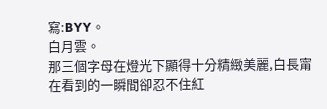寫:BYY。
白月雲。
那三個字母在燈光下顯得十分精緻美麗,白長甯在看到的一瞬間卻忍不住紅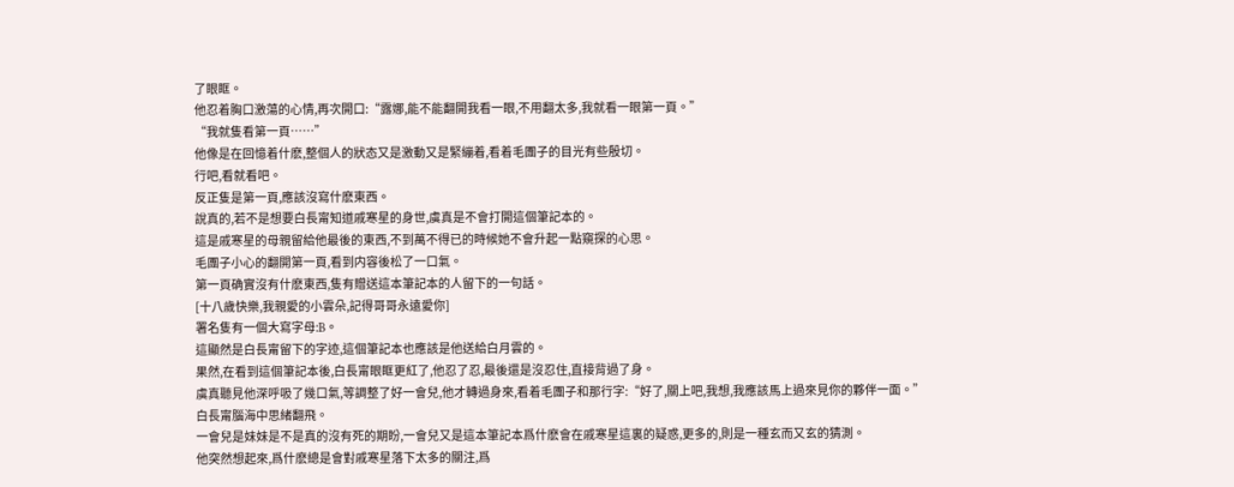了眼眶。
他忍着胸口激蕩的心情,再次開口:“露娜,能不能翻開我看一眼,不用翻太多,我就看一眼第一頁。”
“我就隻看第一頁……”
他像是在回憶着什麽,整個人的狀态又是激動又是緊繃着,看着毛團子的目光有些殷切。
行吧,看就看吧。
反正隻是第一頁,應該沒寫什麽東西。
說真的,若不是想要白長甯知道戚寒星的身世,虞真是不會打開這個筆記本的。
這是戚寒星的母親留給他最後的東西,不到萬不得已的時候她不會升起一點窺探的心思。
毛團子小心的翻開第一頁,看到内容後松了一口氣。
第一頁确實沒有什麽東西,隻有贈送這本筆記本的人留下的一句話。
[十八歲快樂,我親愛的小雲朵,記得哥哥永遠愛你]
署名隻有一個大寫字母:B。
這顯然是白長甯留下的字迹,這個筆記本也應該是他送給白月雲的。
果然,在看到這個筆記本後,白長甯眼眶更紅了,他忍了忍,最後還是沒忍住,直接背過了身。
虞真聽見他深呼吸了幾口氣,等調整了好一會兒,他才轉過身來,看着毛團子和那行字:“好了,關上吧,我想,我應該馬上過來見你的夥伴一面。”
白長甯腦海中思緒翻飛。
一會兒是妹妹是不是真的沒有死的期盼,一會兒又是這本筆記本爲什麽會在戚寒星這裏的疑惑,更多的,則是一種玄而又玄的猜測。
他突然想起來,爲什麽總是會對戚寒星落下太多的關注,爲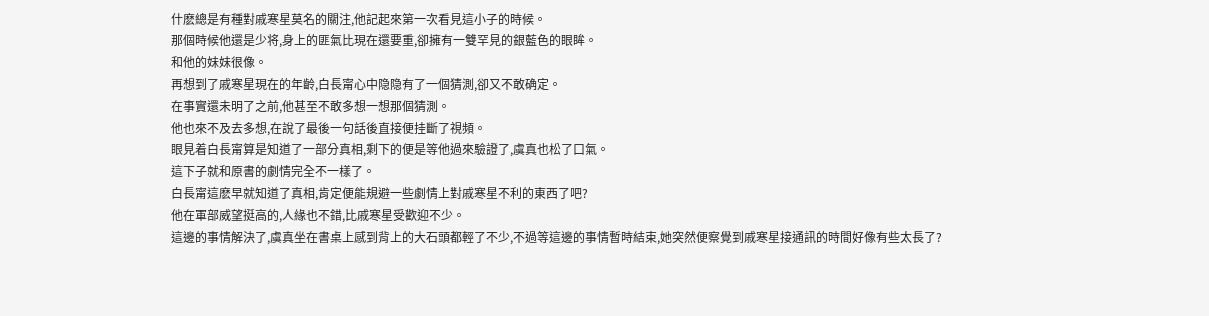什麽總是有種對戚寒星莫名的關注,他記起來第一次看見這小子的時候。
那個時候他還是少将,身上的匪氣比現在還要重,卻擁有一雙罕見的銀藍色的眼眸。
和他的妹妹很像。
再想到了戚寒星現在的年齡,白長甯心中隐隐有了一個猜測,卻又不敢确定。
在事實還未明了之前,他甚至不敢多想一想那個猜測。
他也來不及去多想,在說了最後一句話後直接便挂斷了視頻。
眼見着白長甯算是知道了一部分真相,剩下的便是等他過來驗證了,虞真也松了口氣。
這下子就和原書的劇情完全不一樣了。
白長甯這麽早就知道了真相,肯定便能規避一些劇情上對戚寒星不利的東西了吧?
他在軍部威望挺高的,人緣也不錯,比戚寒星受歡迎不少。
這邊的事情解決了,虞真坐在書桌上感到背上的大石頭都輕了不少,不過等這邊的事情暫時結束,她突然便察覺到戚寒星接通訊的時間好像有些太長了?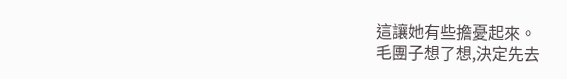這讓她有些擔憂起來。
毛團子想了想,決定先去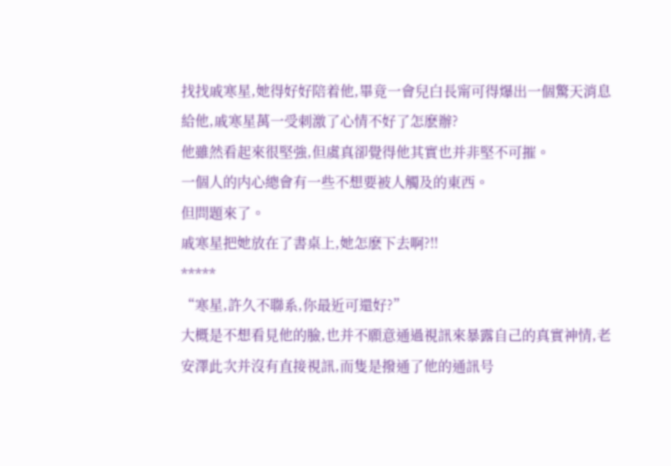找找戚寒星,她得好好陪着他,畢竟一會兒白長甯可得爆出一個驚天消息給他,戚寒星萬一受刺激了心情不好了怎麽辦?
他雖然看起來很堅強,但虞真卻覺得他其實也并非堅不可摧。
一個人的内心總會有一些不想要被人觸及的東西。
但問題來了。
戚寒星把她放在了書桌上,她怎麽下去啊?!!
*****
“寒星,許久不聯系,你最近可還好?”
大概是不想看見他的臉,也并不願意通過視訊來暴露自己的真實神情,老安澤此次并沒有直接視訊,而隻是撥通了他的通訊号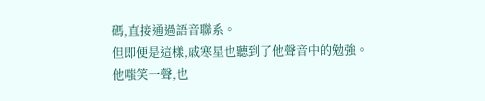碼,直接通過語音聯系。
但即便是這樣,戚寒星也聽到了他聲音中的勉強。
他嗤笑一聲,也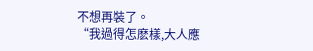不想再裝了。
“我過得怎麽樣,大人應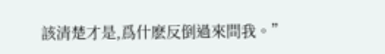該清楚才是,爲什麽反倒過來問我。”